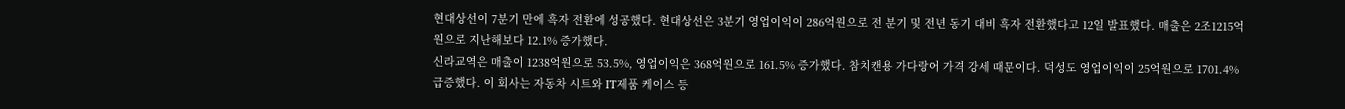현대상선이 7분기 만에 흑자 전환에 성공했다. 현대상선은 3분기 영업이익이 286억원으로 전 분기 및 전년 동기 대비 흑자 전환했다고 12일 발표했다. 매출은 2조1215억원으로 지난해보다 12.1% 증가했다.
신라교역은 매출이 1238억원으로 53.5%, 영업이익은 368억원으로 161.5% 증가했다. 참치캔용 가다랑어 가격 강세 때문이다. 덕성도 영업이익이 25억원으로 1701.4% 급증했다. 이 회사는 자동차 시트와 IT제품 케이스 등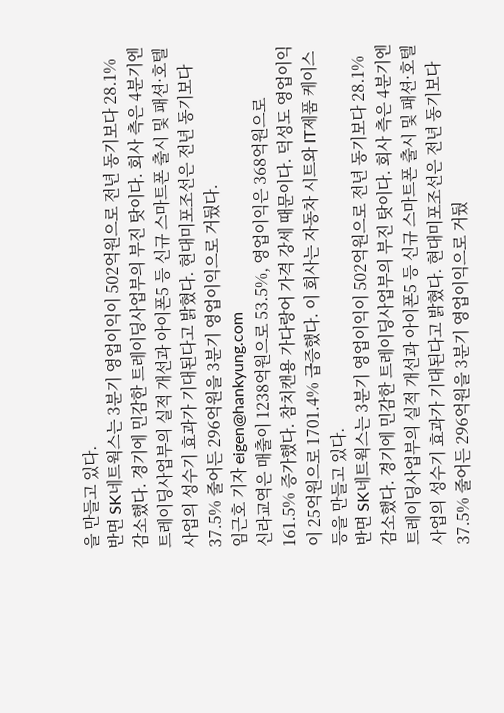을 만들고 있다.
반면 SK네트웍스는 3분기 영업이익이 502억원으로 전년 동기보다 28.1% 감소했다. 경기에 민감한 트레이딩사업부의 부진 탓이다. 회사 측은 4분기엔 트레이딩사업부의 실적 개선과 아이폰5 등 신규 스마트폰 출시 및 패션·호텔사업의 성수기 효과가 기대된다고 밝혔다. 현대미포조선은 전년 동기보다 37.5% 줄어든 296억원을 3분기 영업이익으로 거뒀다.
임근호 기자 eigen@hankyung.com
신라교역은 매출이 1238억원으로 53.5%, 영업이익은 368억원으로 161.5% 증가했다. 참치캔용 가다랑어 가격 강세 때문이다. 덕성도 영업이익이 25억원으로 1701.4% 급증했다. 이 회사는 자동차 시트와 IT제품 케이스 등을 만들고 있다.
반면 SK네트웍스는 3분기 영업이익이 502억원으로 전년 동기보다 28.1% 감소했다. 경기에 민감한 트레이딩사업부의 부진 탓이다. 회사 측은 4분기엔 트레이딩사업부의 실적 개선과 아이폰5 등 신규 스마트폰 출시 및 패션·호텔사업의 성수기 효과가 기대된다고 밝혔다. 현대미포조선은 전년 동기보다 37.5% 줄어든 296억원을 3분기 영업이익으로 거뒀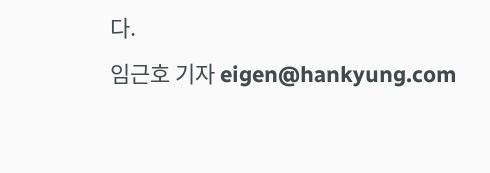다.
임근호 기자 eigen@hankyung.com